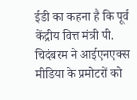ईडी का कहना है कि पूर्व केंद्रीय वित्त मंत्री पी. चिदंबरम ने आईएनएक्स मीडिया के प्रमोटरों को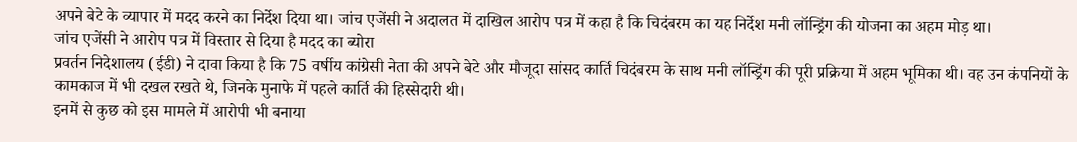अपने बेटे के व्यापार में मदद करने का निर्देश दिया था। जांच एजेंसी ने अदालत में दाखिल आरोप पत्र में कहा है कि चिदंबरम का यह निर्देश मनी लॉन्ड्रिंग की योजना का अहम मोड़ था।
जांच एजेंसी ने आरोप पत्र में विस्तार से दिया है मदद का ब्योरा
प्रवर्तन निदेशालय (ईडी) ने दावा किया है कि 75 वर्षीय कांग्रेसी नेता की अपने बेटे और मौजूदा सांसद कार्ति चिदंबरम के साथ मनी लॉन्ड्रिंग की पूरी प्रक्रिया में अहम भूमिका थी। वह उन कंपनियों के कामकाज में भी दखल रखते थे, जिनके मुनाफे में पहले कार्ति की हिस्सेदारी थी।
इनमें से कुछ को इस मामले में आरोपी भी बनाया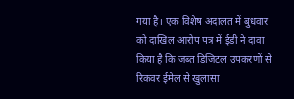गया है। एक विशेष अदालत में बुधवार को दाखिल आरोप पत्र में ईडी ने दावा किया है कि जब्त डिजिटल उपकरणों से रिकवर ईमेल से खुलासा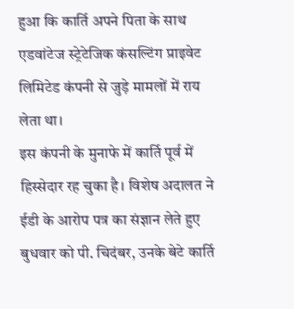हुआ कि कार्ति अपने पिता के साथ एडवांटेज स्ट्रेटेजिक कंसल्टिंग प्राइवेट लिमिटेड कंपनी से जुड़े मामलों में राय लेता था।
इस कंपनी के मुनाफे में कार्ति पूर्व में हिस्सेदार रह चुका है। विशेष अदालत ने ईडी के आरोप पत्र का संज्ञान लेते हुए बुधवार को पी. चिदंबर, उनके बेटे कार्ति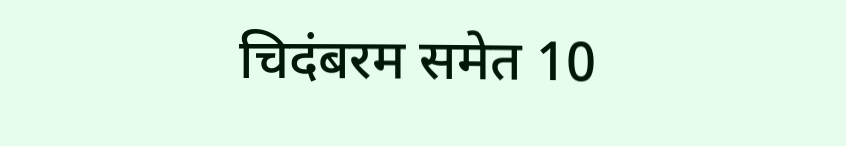चिदंबरम समेत 10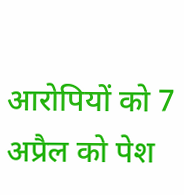आरोपियों को 7 अप्रैल को पेश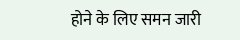होने के लिए समन जारी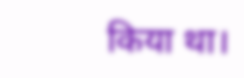किया था।